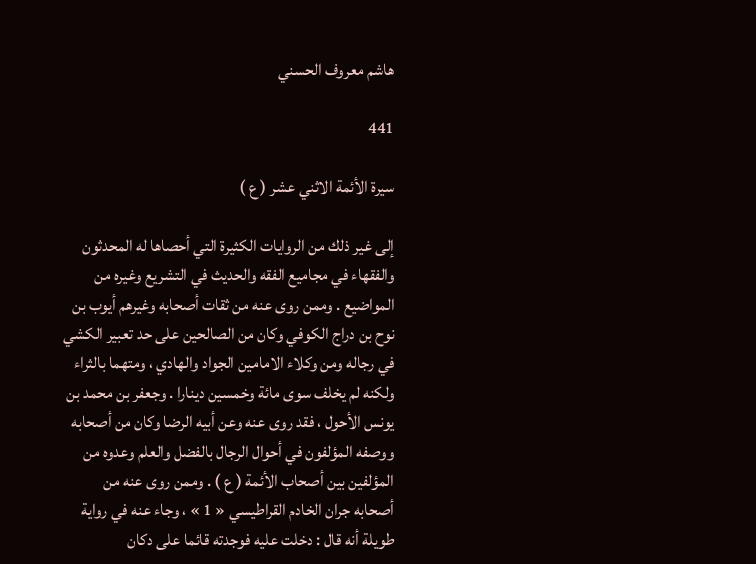هاشم معروف الحسني

441

سيرة الأئمة الاثني عشر ( ع )

إلى غير ذلك من الروايات الكثيرة التي أحصاها له المحدثون والفقهاء في مجاميع الفقه والحديث في التشريع وغيره من المواضيع . وممن روى عنه من ثقات أصحابه وغيرهم أيوب بن نوح بن دراج الكوفي وكان من الصالحين على حد تعبير الكشي في رجاله ومن وكلاء الامامين الجواد والهادي ، ومتهما بالثراء ولكنه لم يخلف سوى مائة وخمسين دينارا . وجعفر بن محمد بن يونس الأحول ، فقد روى عنه وعن أبيه الرضا وكان من أصحابه ووصفه المؤلفون في أحوال الرجال بالفضل والعلم وعدوه من المؤلفين بين أصحاب الأئمة ( ع ) . وممن روى عنه من أصحابه جران الخادم القراطيسي « 1 » ، وجاء عنه في رواية طويلة أنه قال : دخلت عليه فوجدته قائما على دكان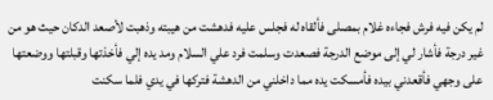لم يكن فيه فرش فجاءه غلام بمصلى فألقاه له فجلس عليه فدهشت من هيبته وذهبت لأصعد الدكان حيث هو من غير درجة فأشار لي إلى موضع الدرجة فصعدت وسلمت فرد علي السلام ومد يده إلي فأخذتها وقبلتها ووضعتها على وجهي فأقعدني بيده فأمسكت يده مما داخلني من الدهشة فتركها في يدي فلما سكنت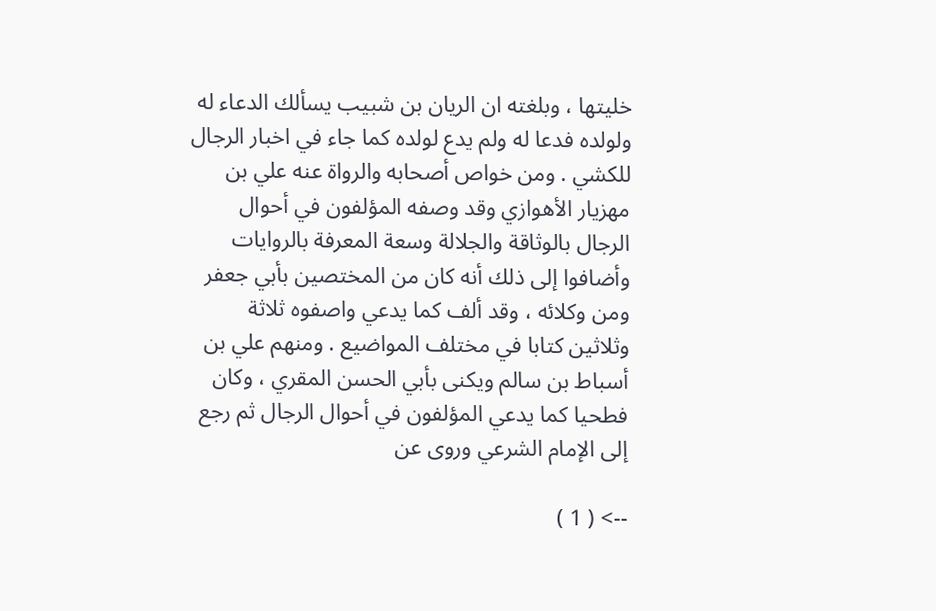خليتها ، وبلغته ان الريان بن شبيب يسألك الدعاء له ولولده فدعا له ولم يدع لولده كما جاء في اخبار الرجال للكشي . ومن خواص أصحابه والرواة عنه علي بن مهزيار الأهوازي وقد وصفه المؤلفون في أحوال الرجال بالوثاقة والجلالة وسعة المعرفة بالروايات وأضافوا إلى ذلك أنه كان من المختصين بأبي جعفر ومن وكلائه ، وقد ألف كما يدعي واصفوه ثلاثة وثلاثين كتابا في مختلف المواضيع . ومنهم علي بن أسباط بن سالم ويكنى بأبي الحسن المقري ، وكان فطحيا كما يدعي المؤلفون في أحوال الرجال ثم رجع إلى الإمام الشرعي وروى عن

--> ( 1 )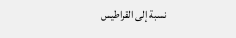نسبة إلى القراطيس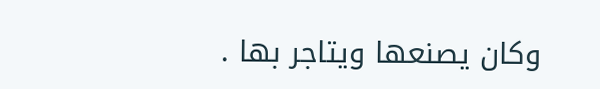وكان يصنعها ويتاجر بها .